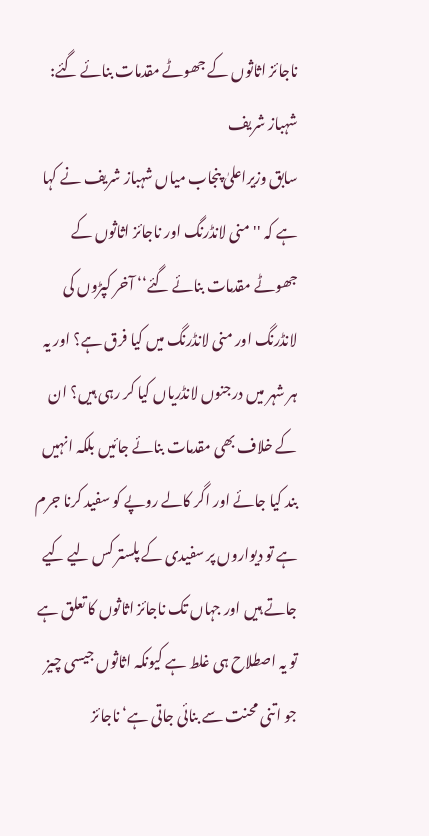ناجائز اثاثوں کے جھوٹے مقدمات بنائے گئے: شہباز شریف
سابق وزیراعلیٰ پنجاب میاں شہباز شریف نے کہا ہے کہ ''منی لانڈرنگ اور ناجائز اثاثوں کے جھوٹے مقدمات بنائے گئے‘‘ آخر کپڑوں کی لانڈرنگ اور منی لانڈرنگ میں کیا فرق ہے؟ اور یہ ہر شہر میں درجنوں لانڈریاں کیا کر رہی ہیں؟ ان کے خلاف بھی مقدمات بنائے جائیں بلکہ انہیں بند کیا جائے اور اگر کالے روپے کو سفید کرنا جرم ہے تو دیواروں پر سفیدی کے پلستر کس لیے کیے جاتے ہیں اور جہاں تک ناجائز اثاثوں کا تعلق ہے تو یہ اصطلاح ہی غلط ہے کیونکہ اثاثوں جیسی چیز جو اتنی محنت سے بنائی جاتی ہے‘ ناجائز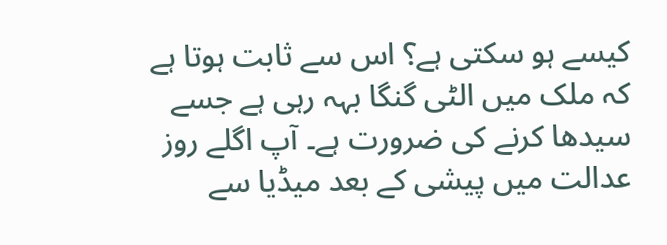کیسے ہو سکتی ہے؟ اس سے ثابت ہوتا ہے کہ ملک میں الٹی گنگا بہہ رہی ہے جسے سیدھا کرنے کی ضرورت ہے۔ آپ اگلے روز عدالت میں پیشی کے بعد میڈیا سے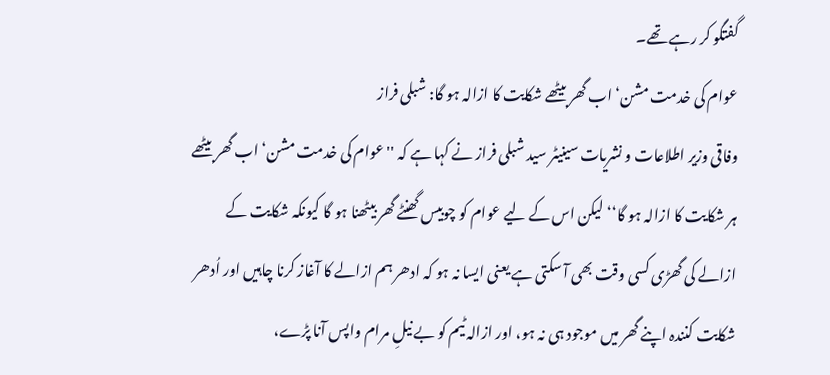گفتگو کر رہے تھے۔
عوام کی خدمت مشن‘ اب گھر بیٹھے شکایت کا ازالہ ہو گا: شبلی فراز
وفاقی وزیر اطلاعات و نشریات سینیٹر سید شبلی فراز نے کہا ہے کہ ''عوام کی خدمت مشن‘ اب گھر بیٹھے ہر شکایت کا ازالہ ہو گا‘‘ لیکن اس کے لیے عوام کو چوبیس گھنٹے گھر بیٹھنا ہو گا کیونکہ شکایت کے ازالے کی گھڑی کسی وقت بھی آ سکتی ہے یعنی ایسا نہ ہو کہ ادھر ہم ازالے کا آغاز کرنا چاہیں اور اُدھر شکایت کنندہ اپنے گھر میں موجود ہی نہ ہو، اور ازالہ ٹیم کو بے نیلِ مرام واپس آنا پڑے،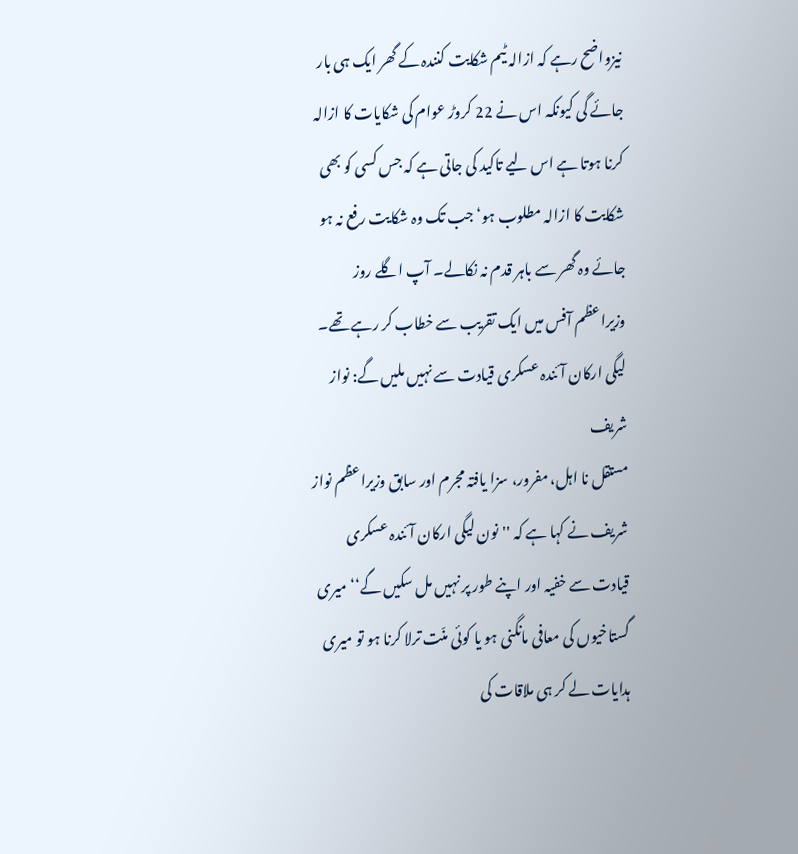نیزواضح رہے کہ ازالہ ٹیم شکایت کنندہ کے گھر ایک ہی بار جائے گی کیونکہ اس نے 22 کروڑ عوام کی شکایات کا ازالہ کرنا ہوتا ہے اس لیے تاکید کی جاتی ہے کہ جس کسی کو بھی شکایت کا ازالہ مطلوب ہو‘ جب تک وہ شکایت رفع نہ ہو جائے وہ گھر سے باہر قدم نہ نکالے۔ آپ اگلے روز وزیراعظم آفس میں ایک تقریب سے خطاب کر رہے تھے۔
لیگی ارکان آئندہ عسکری قیادت سے نہیں ملیں گے: نواز شریف
مستقل نا اہل، مفرور، سزا یافتہ مجرم اور سابق وزیراعظم نواز شریف نے کہا ہے کہ ''نون لیگی ارکان آئندہ عسکری قیادت سے خفیہ اور اپنے طور پر نہیں مل سکیں گے‘‘ میری گستاخیوں کی معافی مانگنی ہو یا کوئی منّت ترلا کرنا ہو تو میری ہدایات لے کر ہی ملاقات کی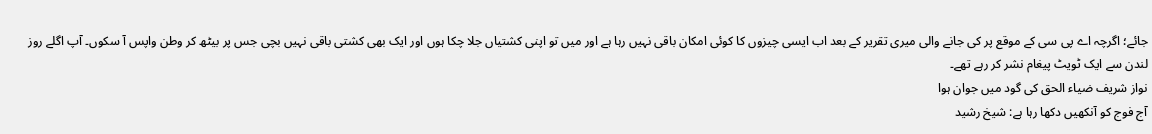جائے؛ اگرچہ اے پی سی کے موقع پر کی جانے والی میری تقریر کے بعد اب ایسی چیزوں کا کوئی امکان باقی نہیں رہا ہے اور میں تو اپنی کشتیاں جلا چکا ہوں اور ایک بھی کشتی باقی نہیں بچی جس پر بیٹھ کر وطن واپس آ سکوں۔ آپ اگلے روز لندن سے ایک ٹویٹ پیغام نشر کر رہے تھے۔
نواز شریف ضیاء الحق کی گود میں جوان ہوا
آج فوج کو آنکھیں دکھا رہا ہے: شیخ رشید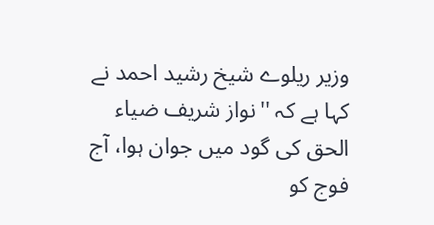وزیر ریلوے شیخ رشید احمد نے کہا ہے کہ ''نواز شریف ضیاء الحق کی گود میں جوان ہوا، آج فوج کو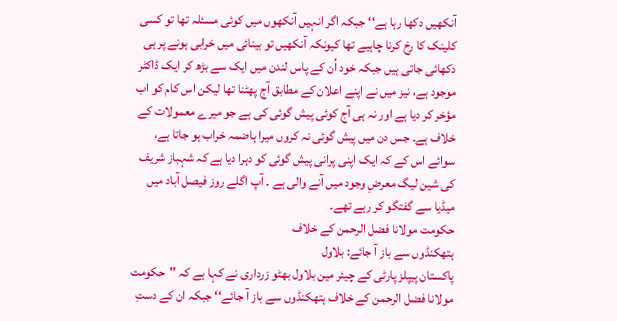آنکھیں دکھا رہا ہے‘‘ جبکہ اگر انہیں آنکھوں میں کوئی مسئلہ تھا تو کسی کلینک کا رخ کرنا چاہیے تھا کیونکہ آنکھیں تو بینائی میں خرابی ہونے پر ہی دکھائی جاتی ہیں جبکہ خود اُن کے پاس لندن میں ایک سے بڑھ کر ایک ڈاکٹر موجود ہے، نیز میں نے اپنے اعلان کے مطابق آج پھٹنا تھا لیکن اس کام کو اب مؤخر کر دیا ہے اور نہ ہی آج کوئی پیش گوئی کی ہے جو میرے معمولات کے خلاف ہے۔ جس دن میں پیش گوئی نہ کروں میرا ہاضمہ خراب ہو جاتا ہے، سوائے اس کے کہ ایک اپنی پرانی پیش گوئی کو دہرا دیا ہے کہ شہباز شریف کی شین لیگ معرضِ وجود میں آنے والی ہے ۔ آپ اگلے روز فیصل آباد میں میڈیا سے گفتگو کر رہے تھے۔
حکومت مولانا فضل الرحمن کے خلاف
ہتھکنڈوں سے باز آ جائے: بلاول
پاکستان پیپلز پارٹی کے چیئر مین بلاول بھٹو زرداری نے کہا ہے کہ ''حکومت مولانا فضل الرحمن کے خلاف ہتھکنڈوں سے باز آ جائے‘‘ جبکہ ان کے دستِ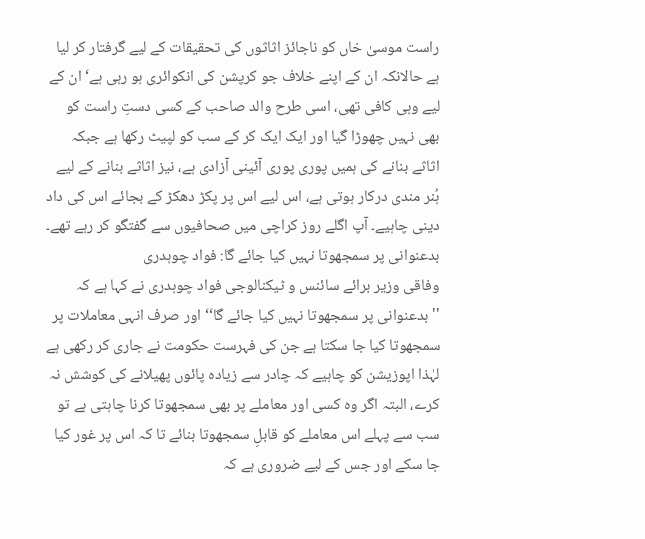راست موسیٰ خاں کو ناجائز اثاثوں کی تحقیقات کے لیے گرفتار کر لیا ہے حالانکہ ان کے اپنے خلاف جو کرپشن کی انکوائری ہو رہی ہے‘ ان کے لیے وہی کافی تھی، اسی طرح والد صاحب کے کسی دستِ راست کو بھی نہیں چھوڑا گیا اور ایک ایک کر کے سب کو لپیٹ رکھا ہے جبکہ اثاثے بنانے کی ہمیں پوری پوری آئینی آزادی ہے، نیز اثاثے بنانے کے لیے ہُنر مندی درکار ہوتی ہے، اس لیے اس پر پکڑ دھکڑ کے بجائے اس کی داد دینی چاہیے۔ آپ اگلے روز کراچی میں صحافیوں سے گفتگو کر رہے تھے۔
بدعنوانی پر سمجھوتا نہیں کیا جائے گا: فواد چوہدری
وفاقی وزیر برائے سائنس و ٹیکنالوجی فواد چوہدری نے کہا ہے کہ ''بدعنوانی پر سمجھوتا نہیں کیا جائے گا‘‘ اور صرف انہی معاملات پر سمجھوتا کیا جا سکتا ہے جن کی فہرست حکومت نے جاری کر رکھی ہے لہٰذا اپوزیشن کو چاہیے کہ چادر سے زیادہ پائوں پھیلانے کی کوشش نہ کرے، البتہ اگر وہ کسی اور معاملے پر بھی سمجھوتا کرنا چاہتی ہے تو سب سے پہلے اس معاملے کو قابلِ سمجھوتا بنائے تا کہ اس پر غور کیا جا سکے اور جس کے لیے ضروری ہے کہ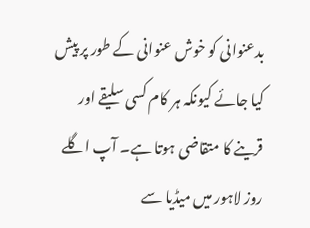بدعنوانی کو خوش عنوانی کے طور پر پیش کیا جائے کیونکہ ہر کام کسی سلیقے اور قرینے کا متقاضی ہوتا ہے۔ آپ اگلے روز لاہور میں میڈیا سے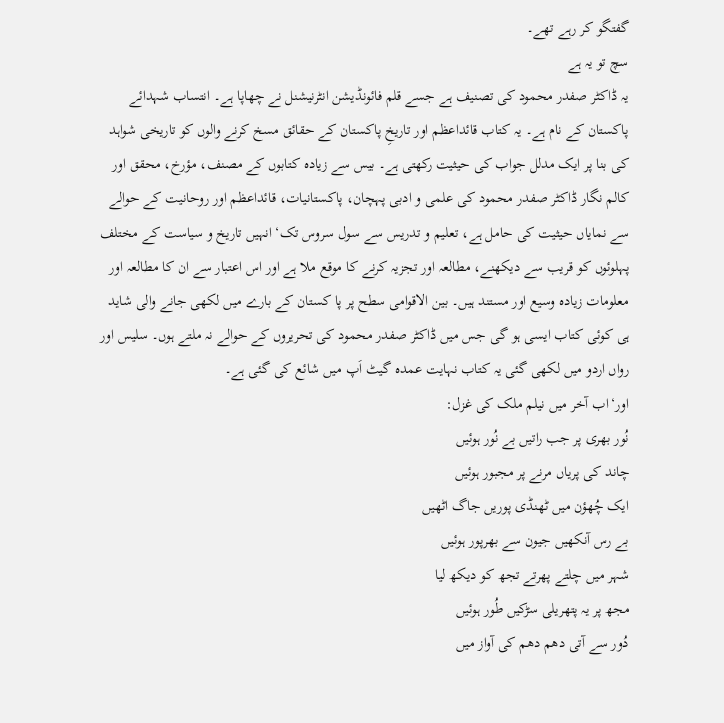گفتگو کر رہے تھے۔
سچ تو یہ ہے
یہ ڈاکٹر صفدر محمود کی تصنیف ہے جسے قلم فائونڈیشن انٹرنیشنل نے چھاپا ہے۔ انتساب شہدائے پاکستان کے نام ہے۔ یہ کتاب قائداعظم اور تاریخِ پاکستان کے حقائق مسخ کرنے والوں کو تاریخی شواہد کی بنا پر ایک مدلل جواب کی حیثیت رکھتی ہے۔ بیس سے زیادہ کتابوں کے مصنف، مؤرخ، محقق اور کالم نگار ڈاکٹر صفدر محمود کی علمی و ادبی پہچان، پاکستانیات، قائداعظم اور روحانیت کے حوالے سے نمایاں حیثیت کی حامل ہے، تعلیم و تدریس سے سول سروس تک‘ انہیں تاریخ و سیاست کے مختلف پہلوئوں کو قریب سے دیکھنے، مطالعہ اور تجزیہ کرنے کا موقع ملا ہے اور اس اعتبار سے ان کا مطالعہ اور معلومات زیادہ وسیع اور مستند ہیں۔ بین الاقوامی سطح پر پا کستان کے بارے میں لکھی جانے والی شاید ہی کوئی کتاب ایسی ہو گی جس میں ڈاکٹر صفدر محمود کی تحریروں کے حوالے نہ ملتے ہوں۔ سلیس اور رواں اردو میں لکھی گئی یہ کتاب نہایت عمدہ گیٹ اَپ میں شائع کی گئی ہے۔
اور‘اب آخر میں نیلم ملک کی غزل:
نُور بھری پر جب راتیں بے نُور ہوئیں
چاند کی پریاں مرنے پر مجبور ہوئیں
ایک چُھؤن میں ٹھنڈی پوریں جاگ اٹھیں
بے رس آنکھیں جیون سے بھرپور ہوئیں
شہر میں چلتے پھرتے تجھ کو دیکھ لیا
مجھ پر یہ پتھریلی سڑکیں طُور ہوئیں
دُور سے آتی دھم دھم کی آواز میں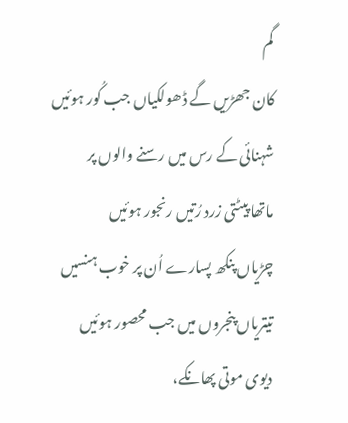گم
کان جھڑیں گے ڈھولکیاں جب کُور ہوئیں
شہنائی کے رس میں رسنے والوں پر
ماتھا پیٹتی زرد رُتیں رنجور ہوئیں
چڑیاں پنکھ پسارے اُن پر خوب ہنسیں
تیتریاں پنجروں میں جب محصور ہوئیں
دیوی موتی پھانکے،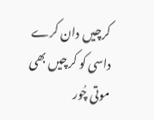کرچیں دان کرے
داسی کو کرچیں بھی موتی چُور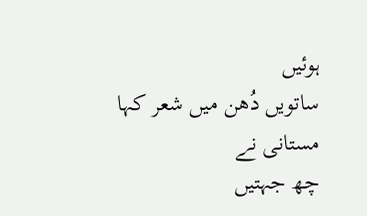ہوئیں
ساتویں دُھن میں شعر کہا مستانی نے
چھ جہتیں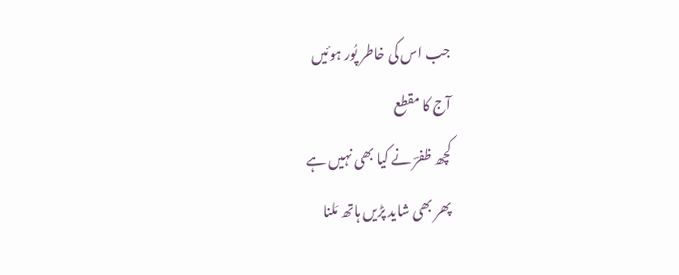جب اس کی خاطر پُور ہوئیں
آج کا مقطع
کچھ ظفرؔ نے کیا بھی نہیں ہے
پھر بھی شاید پڑیں ہاتھ مَلنا